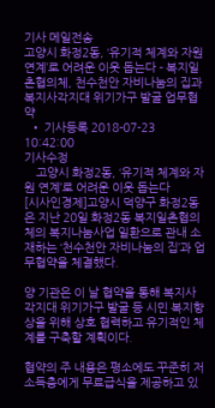기사 메일전송
고양시 화정2동, ‘유기적 체계와 자원 연계’로 어려운 이웃 돕는다 - 복지일촌협의체, 천수천안 자비나눔의 집과 복지사각지대 위기가구 발굴 업무협약
  • 기사등록 2018-07-23 10:42:00
기사수정
    고양시 화정2동, ‘유기적 체계와 자원 연계’로 어려운 이웃 돕는다
[시사인경제]고양시 덕양구 화정2동은 지난 20일 화정2동 복지일촌협의체의 복지나눔사업 일환으로 관내 소재하는 ‘천수천안 자비나눔의 집’과 업무협약을 체결했다.

양 기관은 이 날 협약을 통해 복지사각지대 위기가구 발굴 등 시민 복지향상을 위해 상호 협력하고 유기적인 체계를 구축할 계획이다.

협약의 주 내용은 평소에도 꾸준히 저소득층에게 무료급식을 제공하고 있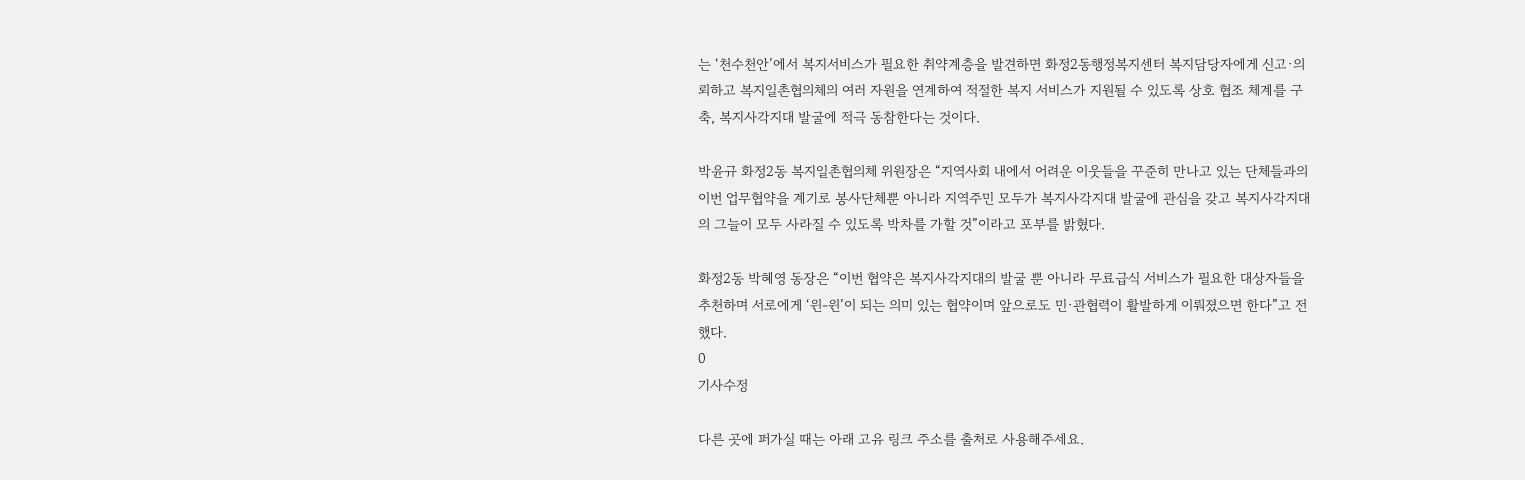는 ‘천수천안’에서 복지서비스가 필요한 취약계층을 발견하면 화정2동행정복지센터 복지담당자에게 신고·의뢰하고 복지일촌협의체의 여러 자원을 연계하여 적절한 복지 서비스가 지원될 수 있도록 상호 협조 체계를 구축, 복지사각지대 발굴에 적극 동참한다는 것이다.

박윤규 화정2동 복지일촌협의체 위원장은 “지역사회 내에서 어려운 이웃들을 꾸준히 만나고 있는 단체들과의 이번 업무협약을 계기로 봉사단체뿐 아니라 지역주민 모두가 복지사각지대 발굴에 관심을 갖고 복지사각지대의 그늘이 모두 사라질 수 있도록 박차를 가할 것”이라고 포부를 밝혔다.

화정2동 박혜영 동장은 “이번 협약은 복지사각지대의 발굴 뿐 아니라 무료급식 서비스가 필요한 대상자들을 추천하며 서로에게 ‘윈-윈’이 되는 의미 있는 협약이며 앞으로도 민·관협력이 활발하게 이뤄졌으면 한다”고 전했다.
0
기사수정

다른 곳에 퍼가실 때는 아래 고유 링크 주소를 출처로 사용해주세요.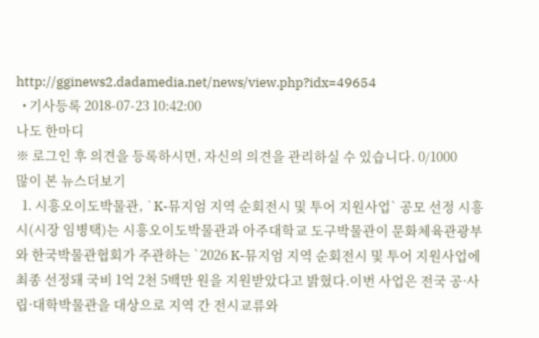http://gginews2.dadamedia.net/news/view.php?idx=49654
  • 기사등록 2018-07-23 10:42:00
나도 한마디
※ 로그인 후 의견을 등록하시면, 자신의 의견을 관리하실 수 있습니다. 0/1000
많이 본 뉴스더보기
  1. 시흥오이도박물관, `K-뮤지엄 지역 순회전시 및 투어 지원사업` 공모 선정 시흥시(시장 임병택)는 시흥오이도박물관과 아주대학교 도구박물관이 문화체육관광부와 한국박물관협회가 주관하는 `2026 K-뮤지엄 지역 순회전시 및 투어 지원사업에 최종 선정돼 국비 1억 2천 5백만 원을 지원받았다고 밝혔다.이번 사업은 전국 공·사립·대학박물관을 대상으로 지역 간 전시교류와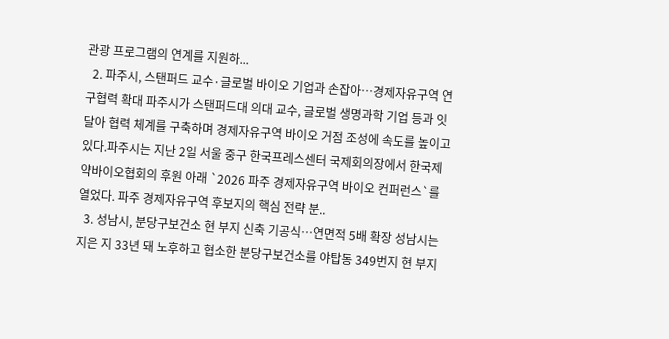관광 프로그램의 연계를 지원하...
  2. 파주시, 스탠퍼드 교수·글로벌 바이오 기업과 손잡아…경제자유구역 연구협력 확대 파주시가 스탠퍼드대 의대 교수, 글로벌 생명과학 기업 등과 잇달아 협력 체계를 구축하며 경제자유구역 바이오 거점 조성에 속도를 높이고 있다.파주시는 지난 2일 서울 중구 한국프레스센터 국제회의장에서 한국제약바이오협회의 후원 아래 `2026 파주 경제자유구역 바이오 컨퍼런스`를 열었다. 파주 경제자유구역 후보지의 핵심 전략 분..
  3. 성남시, 분당구보건소 현 부지 신축 기공식…연면적 5배 확장 성남시는 지은 지 33년 돼 노후하고 협소한 분당구보건소를 야탑동 349번지 현 부지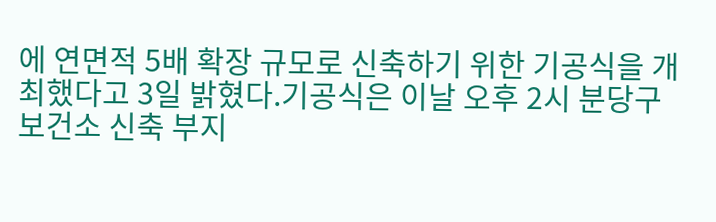에 연면적 5배 확장 규모로 신축하기 위한 기공식을 개최했다고 3일 밝혔다.기공식은 이날 오후 2시 분당구보건소 신축 부지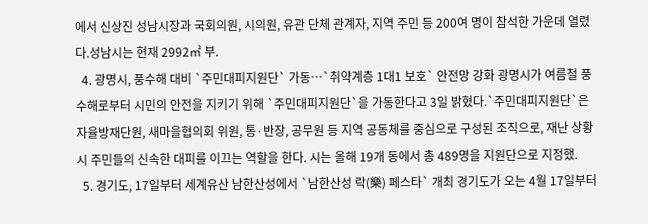에서 신상진 성남시장과 국회의원, 시의원, 유관 단체 관계자, 지역 주민 등 200여 명이 참석한 가운데 열렸다.성남시는 현재 2992㎡ 부.
  4. 광명시, 풍수해 대비 `주민대피지원단` 가동…`취약계층 1대1 보호` 안전망 강화 광명시가 여름철 풍수해로부터 시민의 안전을 지키기 위해 `주민대피지원단`을 가동한다고 3일 밝혔다.`주민대피지원단`은 자율방재단원, 새마을협의회 위원, 통·반장, 공무원 등 지역 공동체를 중심으로 구성된 조직으로, 재난 상황 시 주민들의 신속한 대피를 이끄는 역할을 한다. 시는 올해 19개 동에서 총 489명을 지원단으로 지정했.
  5. 경기도, 17일부터 세계유산 남한산성에서 `남한산성 락(樂) 페스타` 개최 경기도가 오는 4월 17일부터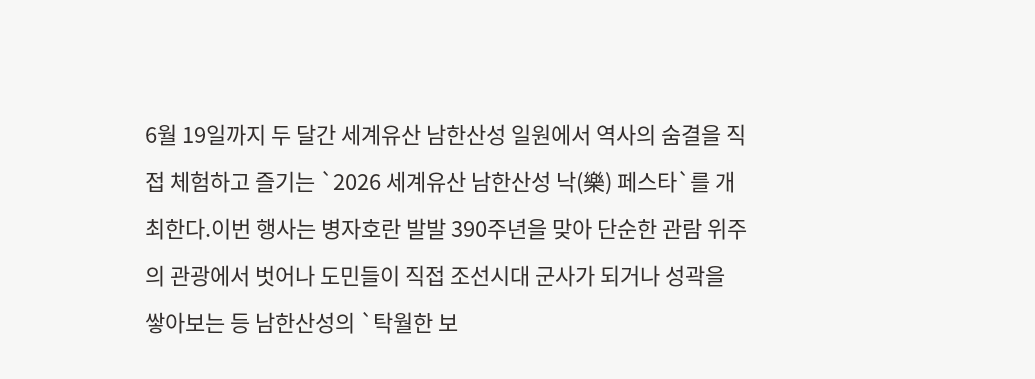6월 19일까지 두 달간 세계유산 남한산성 일원에서 역사의 숨결을 직접 체험하고 즐기는 `2026 세계유산 남한산성 낙(樂) 페스타`를 개최한다.이번 행사는 병자호란 발발 390주년을 맞아 단순한 관람 위주의 관광에서 벗어나 도민들이 직접 조선시대 군사가 되거나 성곽을 쌓아보는 등 남한산성의 `탁월한 보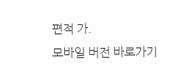편적 가.
모바일 버전 바로가기